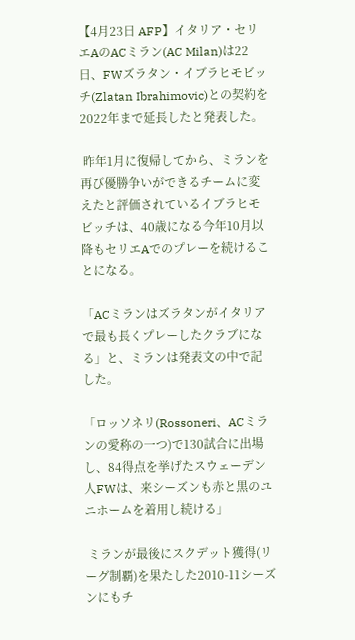【4月23日 AFP】イタリア・セリエAのACミラン(AC Milan)は22日、FWズラタン・イブラヒモビッチ(Zlatan Ibrahimovic)との契約を2022年まで延長したと発表した。

 昨年1月に復帰してから、ミランを再び優勝争いができるチームに変えたと評価されているイブラヒモビッチは、40歳になる今年10月以降もセリエAでのプレーを続けることになる。

「ACミランはズラタンがイタリアで最も長くプレーしたクラブになる」と、ミランは発表文の中で記した。

「ロッソネリ(Rossoneri、ACミランの愛称の一つ)で130試合に出場し、84得点を挙げたスウェーデン人FWは、来シーズンも赤と黒のユニホームを着用し続ける」

 ミランが最後にスクデット獲得(リーグ制覇)を果たした2010-11シーズンにもチ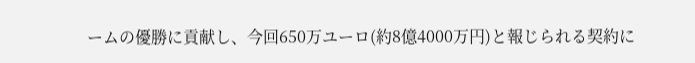ームの優勝に貢献し、今回650万ユーロ(約8億4000万円)と報じられる契約に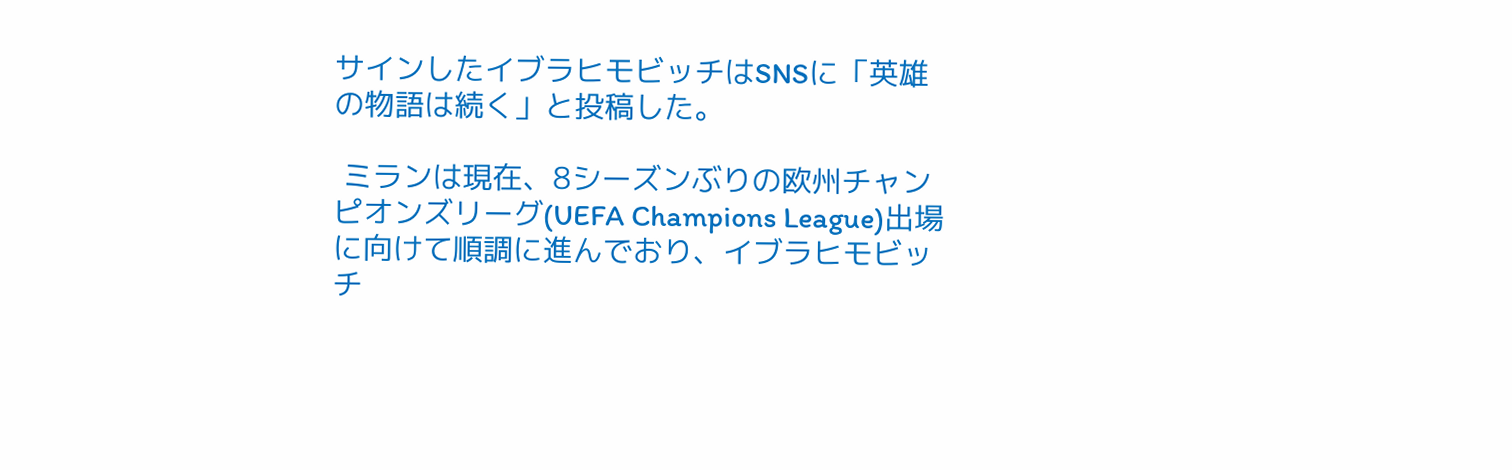サインしたイブラヒモビッチはSNSに「英雄の物語は続く」と投稿した。

 ミランは現在、8シーズンぶりの欧州チャンピオンズリーグ(UEFA Champions League)出場に向けて順調に進んでおり、イブラヒモビッチ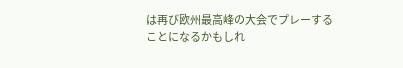は再び欧州最高峰の大会でプレーすることになるかもしれ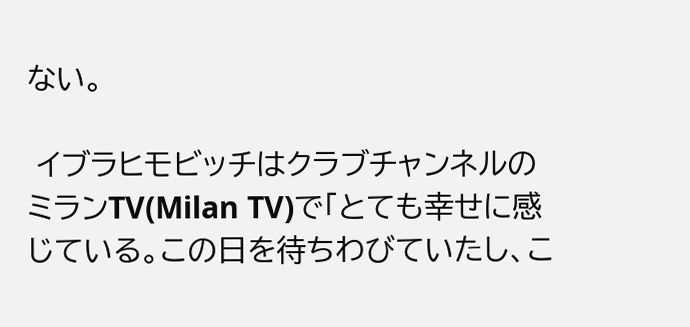ない。

 イブラヒモビッチはクラブチャンネルのミランTV(Milan TV)で「とても幸せに感じている。この日を待ちわびていたし、こ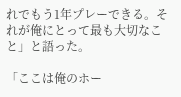れでもう1年プレーできる。それが俺にとって最も大切なこと」と語った。

「ここは俺のホー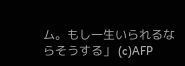ム。もし一生いられるならそうする」 (c)AFP